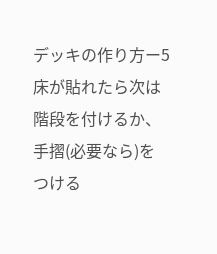デッキの作り方ー5
床が貼れたら次は階段を付けるか、手摺(必要なら)をつける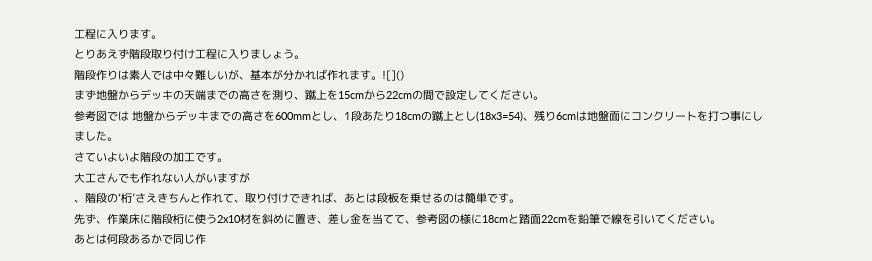工程に入ります。
とりあえず階段取り付け工程に入りましょう。
階段作りは素人では中々難しいが、基本が分かれば作れます。![]()
まず地盤からデッキの天端までの高さを測り、蹴上を15cmから22cmの間で設定してください。
参考図では 地盤からデッキまでの高さを600mmとし、1段あたり18cmの蹴上とし(18x3=54)、残り6cmは地盤面にコンクリートを打つ事にしました。
さていよいよ階段の加工です。
大工さんでも作れない人がいますが
、階段の‘桁’さえきちんと作れて、取り付けできれば、あとは段板を乗せるのは簡単です。
先ず、作業床に階段桁に使う2x10材を斜めに置き、差し金を当てて、参考図の様に18cmと踏面22cmを鉛筆で線を引いてください。
あとは何段あるかで同じ作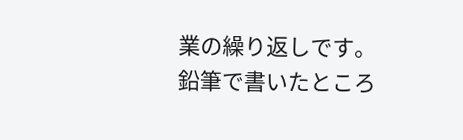業の繰り返しです。
鉛筆で書いたところ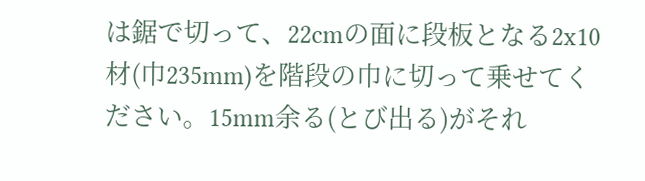は鋸で切って、22cmの面に段板となる2x10材(巾235mm)を階段の巾に切って乗せてください。15mm余る(とび出る)がそれ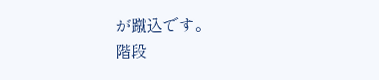が蹴込です。
階段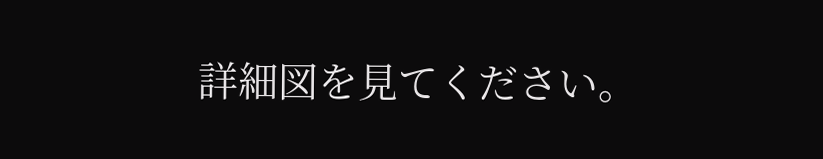詳細図を見てください。